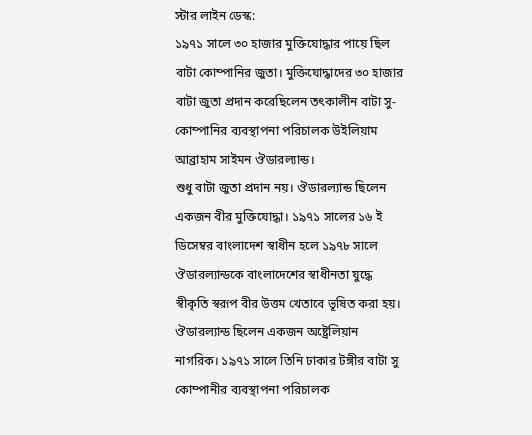স্টার লাইন ডেস্ক:
১৯৭১ সালে ৩০ হাজার মুক্তিযোদ্ধার পায়ে ছিল বাটা কোম্পানির জুতা। মুক্তিযোদ্ধাদের ৩০ হাজার বাটা জুতা প্রদান করেছিলেন তৎকালীন বাটা সু-কোম্পানির ব্যবস্থাপনা পরিচালক উইলিয়াম আব্রাহাম সাইমন ঔডারল্যান্ড।
শুধু বাটা জুতা প্রদান নয়। ঔডারল্যান্ড ছিলেন একজন বীর মুক্তিযোদ্ধা। ১৯৭১ সালের ১৬ ই ডিসেম্বর বাংলাদেশ স্বাধীন হলে ১৯৭৮ সালে ঔডারল্যান্ডকে বাংলাদেশের স্বাধীনতা যুদ্ধে স্বীকৃতি স্বরূপ বীর উত্তম খেতাবে ভূষিত করা হয়।
ঔডারল্যান্ড ছিলেন একজন অষ্ট্রেলিয়ান নাগরিক। ১৯৭১ সালে তিনি ঢাকার টঙ্গীর বাটা সু কোম্পানীর ব্যবস্থাপনা পরিচালক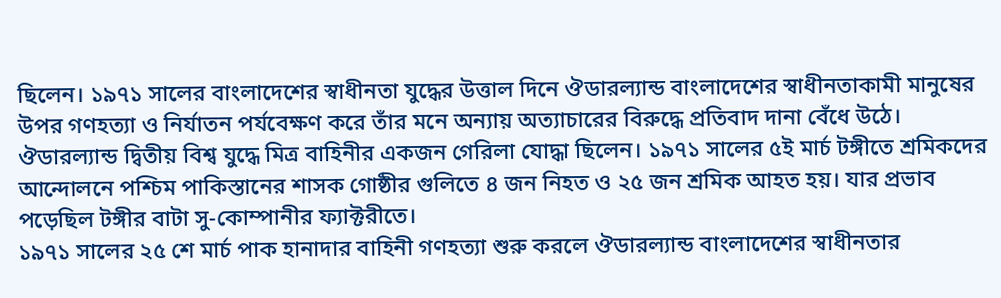ছিলেন। ১৯৭১ সালের বাংলাদেশের স্বাধীনতা যুদ্ধের উত্তাল দিনে ঔডারল্যান্ড বাংলাদেশের স্বাধীনতাকামী মানুষের উপর গণহত্যা ও নির্যাতন পর্যবেক্ষণ করে তাঁর মনে অন্যায় অত্যাচারের বিরুদ্ধে প্রতিবাদ দানা বেঁধে উঠে।
ঔডারল্যান্ড দ্বিতীয় বিশ্ব যুদ্ধে মিত্র বাহিনীর একজন গেরিলা যোদ্ধা ছিলেন। ১৯৭১ সালের ৫ই মার্চ টঙ্গীতে শ্রমিকদের আন্দোলনে পশ্চিম পাকিস্তানের শাসক গোষ্ঠীর গুলিতে ৪ জন নিহত ও ২৫ জন শ্রমিক আহত হয়। যার প্রভাব পড়েছিল টঙ্গীর বাটা সু-কোম্পানীর ফ্যাক্টরীতে।
১৯৭১ সালের ২৫ শে মার্চ পাক হানাদার বাহিনী গণহত্যা শুরু করলে ঔডারল্যান্ড বাংলাদেশের স্বাধীনতার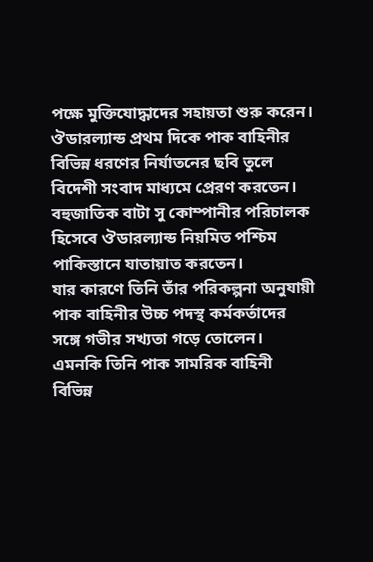পক্ষে মুক্তিযোদ্ধাদের সহায়তা শুরু করেন। ঔডারল্যান্ড প্রথম দিকে পাক বাহিনীর বিভিন্ন ধরণের নির্যাতনের ছবি তুলে বিদেশী সংবাদ মাধ্যমে প্রেরণ করতেন।
বহুজাতিক বাটা সু কোম্পানীর পরিচালক হিসেবে ঔডারল্যান্ড নিয়মিত পশ্চিম পাকিস্তানে যাতায়াত করতেন।
যার কারণে তিনি তাঁর পরিকল্পনা অনুযায়ী পাক বাহিনীর উচ্চ পদস্থ কর্মকর্তাদের সঙ্গে গভীর সখ্যতা গড়ে তোলেন। এমনকি তিনি পাক সামরিক বাহিনী বিভিন্ন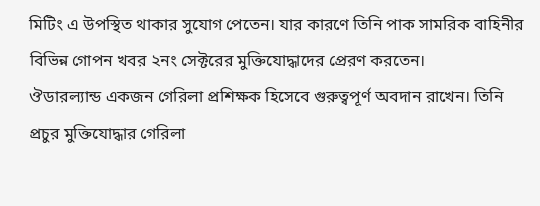মিটিং এ উপস্থিত থাকার সুযোগ পেতেন। যার কারণে তিনি পাক সামরিক বাহিনীর বিভিন্ন গোপন খবর ২নং সেক্টরের মুক্তিযোদ্ধাদের প্রেরণ করতেন।
ঔডারল্যান্ড একজন গেরিলা প্রশিক্ষক হিসেবে গুরুত্বপূর্ণ অবদান রাখেন। তিনি প্রচুর মুক্তিযোদ্ধার গেরিলা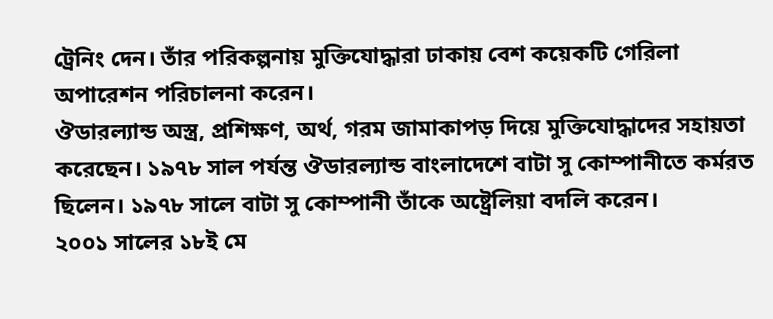ট্রেনিং দেন। তাঁর পরিকল্পনায় মুক্তিযোদ্ধারা ঢাকায় বেশ কয়েকটি গেরিলা অপারেশন পরিচালনা করেন।
ঔডারল্যান্ড অস্ত্র, প্রশিক্ষণ, অর্থ, গরম জামাকাপড় দিয়ে মুক্তিযোদ্ধাদের সহায়তা করেছেন। ১৯৭৮ সাল পর্যন্ত ঔডারল্যান্ড বাংলাদেশে বাটা সু কোম্পানীতে কর্মরত ছিলেন। ১৯৭৮ সালে বাটা সু কোম্পানী তাঁকে অষ্ট্রেলিয়া বদলি করেন।
২০০১ সালের ১৮ই মে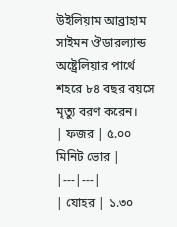উইলিয়াম আব্রাহাম সাইমন ঔডারল্যান্ড অষ্ট্রেলিয়ার পার্থে শহরে ৮৪ বছর বয়সে মৃত্যু বরণ করেন।
| ফজর | ৫.০০ মিনিট ভোর |
|---|---|
| যোহর | ১.৩০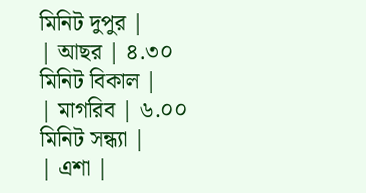মিনিট দুপুর |
| আছর | ৪.৩০ মিনিট বিকাল |
| মাগরিব | ৬.০০ মিনিট সন্ধ্যা |
| এশা |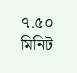৭.৫০ মিনিট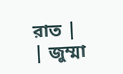রাত |
| জুম্মা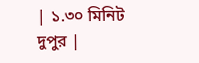| ১.৩০ মিনিট দুপুর |